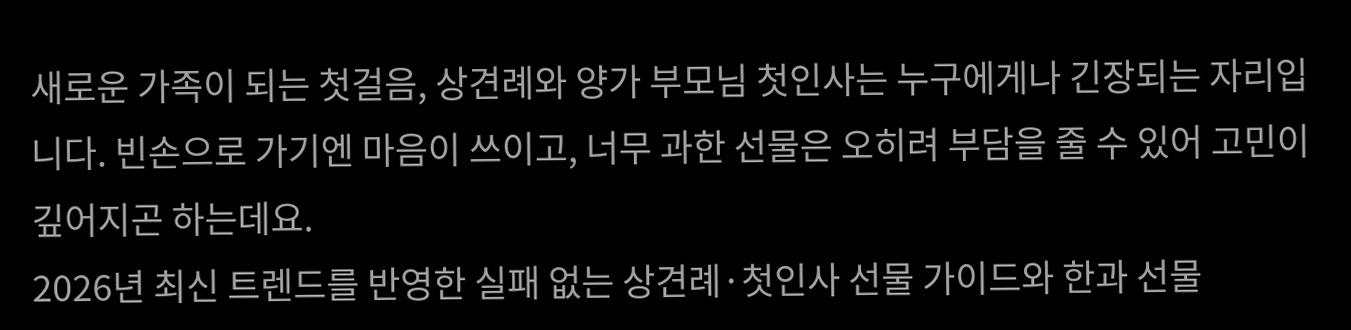새로운 가족이 되는 첫걸음, 상견례와 양가 부모님 첫인사는 누구에게나 긴장되는 자리입니다. 빈손으로 가기엔 마음이 쓰이고, 너무 과한 선물은 오히려 부담을 줄 수 있어 고민이 깊어지곤 하는데요.
2026년 최신 트렌드를 반영한 실패 없는 상견례·첫인사 선물 가이드와 한과 선물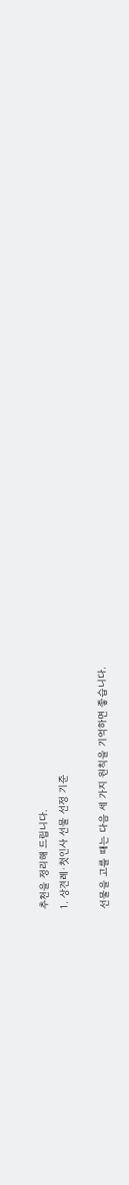추천을 정리해 드립니다.
1. 상견례·첫인사 선물 선정 기준

선물을 고를 때는 다음 세 가지 원칙을 기억하면 좋습니다.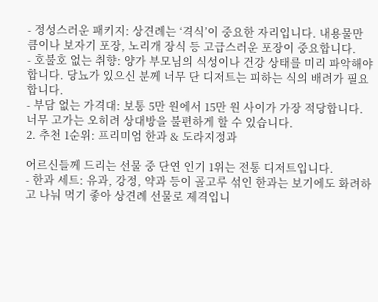- 정성스러운 패키지: 상견례는 ‘격식’이 중요한 자리입니다. 내용물만큼이나 보자기 포장, 노리개 장식 등 고급스러운 포장이 중요합니다.
- 호불호 없는 취향: 양가 부모님의 식성이나 건강 상태를 미리 파악해야 합니다. 당뇨가 있으신 분께 너무 단 디저트는 피하는 식의 배려가 필요합니다.
- 부담 없는 가격대: 보통 5만 원에서 15만 원 사이가 가장 적당합니다. 너무 고가는 오히려 상대방을 불편하게 할 수 있습니다.
2. 추천 1순위: 프리미엄 한과 & 도라지정과

어르신들께 드리는 선물 중 단연 인기 1위는 전통 디저트입니다.
- 한과 세트: 유과, 강정, 약과 등이 골고루 섞인 한과는 보기에도 화려하고 나눠 먹기 좋아 상견례 선물로 제격입니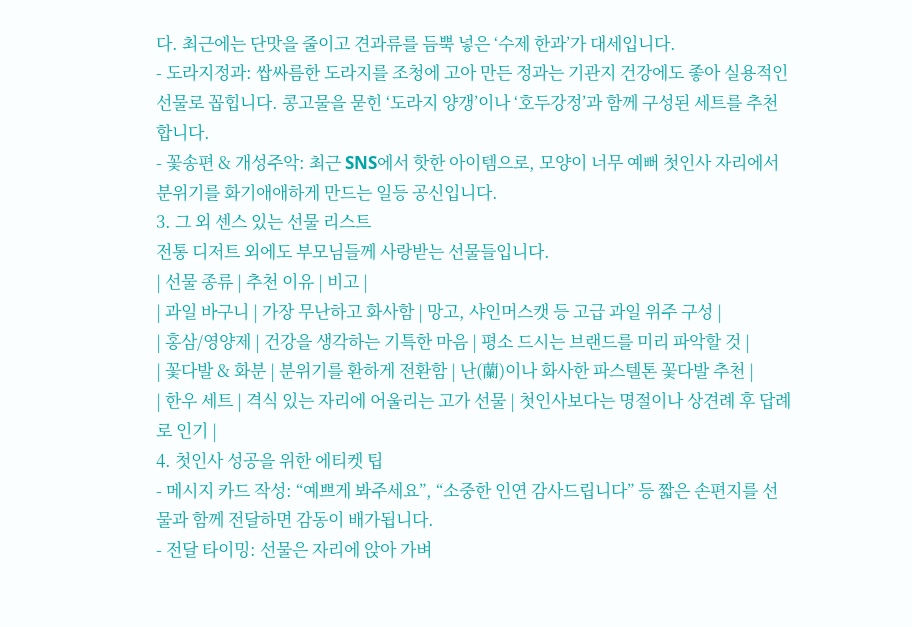다. 최근에는 단맛을 줄이고 견과류를 듬뿍 넣은 ‘수제 한과’가 대세입니다.
- 도라지정과: 쌉싸름한 도라지를 조청에 고아 만든 정과는 기관지 건강에도 좋아 실용적인 선물로 꼽힙니다. 콩고물을 묻힌 ‘도라지 양갱’이나 ‘호두강정’과 함께 구성된 세트를 추천합니다.
- 꽃송편 & 개성주악: 최근 SNS에서 핫한 아이템으로, 모양이 너무 예뻐 첫인사 자리에서 분위기를 화기애애하게 만드는 일등 공신입니다.
3. 그 외 센스 있는 선물 리스트
전통 디저트 외에도 부모님들께 사랑받는 선물들입니다.
| 선물 종류 | 추천 이유 | 비고 |
| 과일 바구니 | 가장 무난하고 화사함 | 망고, 샤인머스캣 등 고급 과일 위주 구성 |
| 홍삼/영양제 | 건강을 생각하는 기특한 마음 | 평소 드시는 브랜드를 미리 파악할 것 |
| 꽃다발 & 화분 | 분위기를 환하게 전환함 | 난(蘭)이나 화사한 파스텔톤 꽃다발 추천 |
| 한우 세트 | 격식 있는 자리에 어울리는 고가 선물 | 첫인사보다는 명절이나 상견례 후 답례로 인기 |
4. 첫인사 성공을 위한 에티켓 팁
- 메시지 카드 작성: “예쁘게 봐주세요”, “소중한 인연 감사드립니다” 등 짧은 손편지를 선물과 함께 전달하면 감동이 배가됩니다.
- 전달 타이밍: 선물은 자리에 앉아 가벼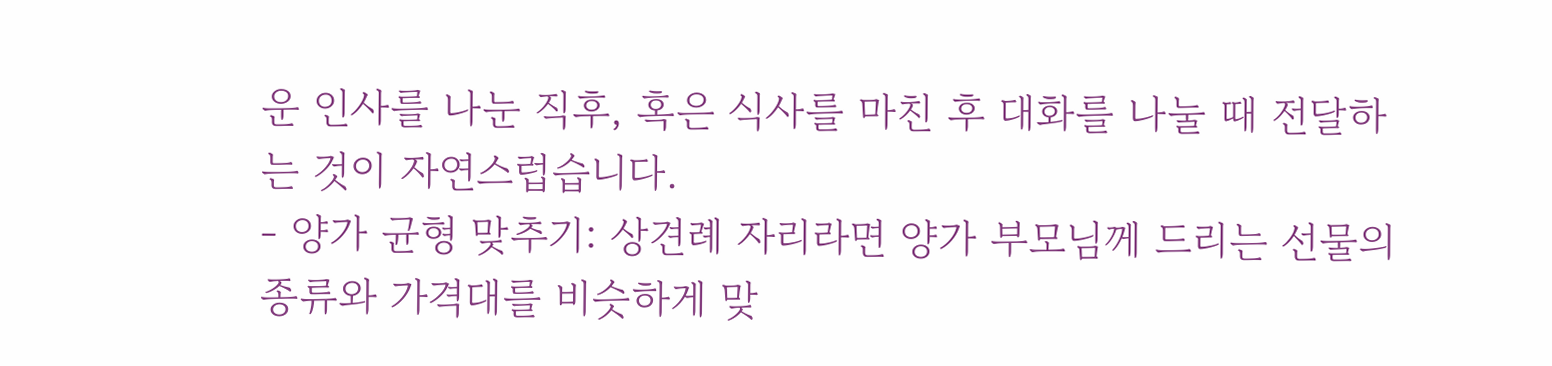운 인사를 나눈 직후, 혹은 식사를 마친 후 대화를 나눌 때 전달하는 것이 자연스럽습니다.
- 양가 균형 맞추기: 상견례 자리라면 양가 부모님께 드리는 선물의 종류와 가격대를 비슷하게 맞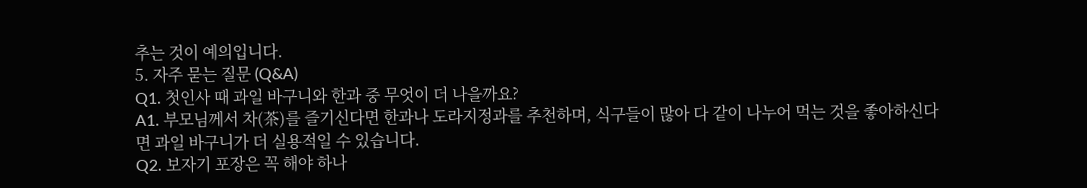추는 것이 예의입니다.
5. 자주 묻는 질문 (Q&A)
Q1. 첫인사 때 과일 바구니와 한과 중 무엇이 더 나을까요?
A1. 부모님께서 차(茶)를 즐기신다면 한과나 도라지정과를 추천하며, 식구들이 많아 다 같이 나누어 먹는 것을 좋아하신다면 과일 바구니가 더 실용적일 수 있습니다.
Q2. 보자기 포장은 꼭 해야 하나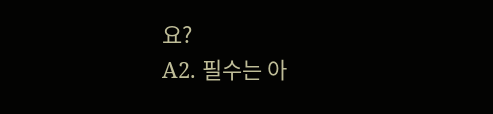요?
A2. 필수는 아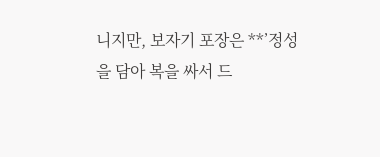니지만, 보자기 포장은 **’정성을 담아 복을 싸서 드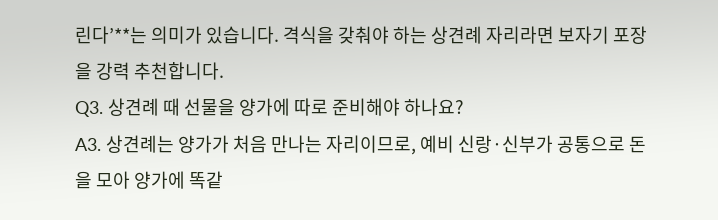린다’**는 의미가 있습니다. 격식을 갖춰야 하는 상견례 자리라면 보자기 포장을 강력 추천합니다.
Q3. 상견례 때 선물을 양가에 따로 준비해야 하나요?
A3. 상견례는 양가가 처음 만나는 자리이므로, 예비 신랑·신부가 공통으로 돈을 모아 양가에 똑같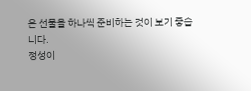은 선물을 하나씩 준비하는 것이 보기 좋습니다.
정성이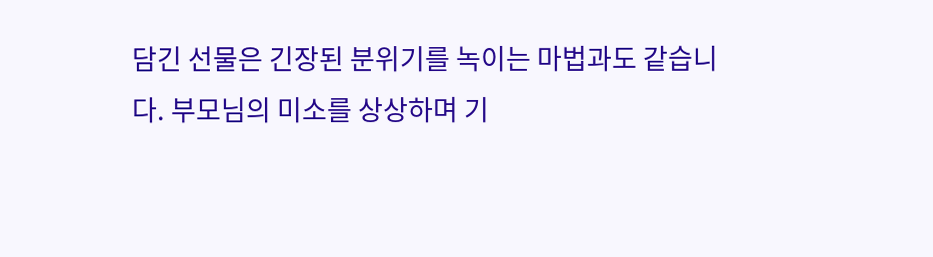담긴 선물은 긴장된 분위기를 녹이는 마법과도 같습니다. 부모님의 미소를 상상하며 기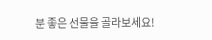분 좋은 선물을 골라보세요!